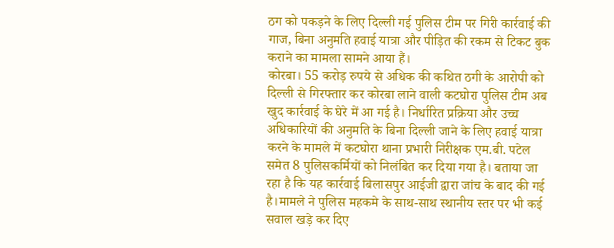ठग को पकड़ने के लिए दिल्ली गई पुलिस टीम पर गिरी कार्रवाई की गाज, बिना अनुमति हवाई यात्रा और पीड़ित की रकम से टिकट बुक कराने का मामला सामने आया हैं।
कोरबा। 55 करोड़ रुपये से अधिक की कथित ठगी के आरोपी को दिल्ली से गिरफ्तार कर कोरबा लाने वाली कटघोरा पुलिस टीम अब खुद कार्रवाई के घेरे में आ गई है। निर्धारित प्रक्रिया और उच्च अधिकारियों की अनुमति के बिना दिल्ली जाने के लिए हवाई यात्रा करने के मामले में कटघोरा थाना प्रभारी निरीक्षक एम.बी. पटेल समेत 8 पुलिसकर्मियों को निलंबित कर दिया गया है। बताया जा रहा है कि यह कार्रवाई बिलासपुर आईजी द्वारा जांच के बाद की गई है।मामले ने पुलिस महकमे के साथ-साथ स्थानीय स्तर पर भी कई सवाल खड़े कर दिए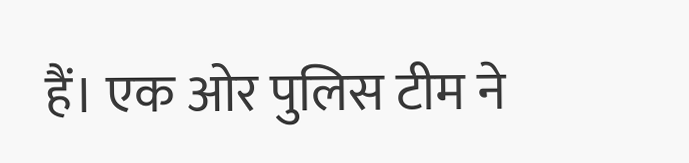हैं। एक ओर पुलिस टीम ने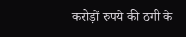करोड़ों रुपये की ठगी के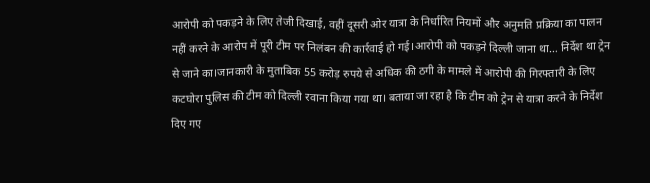आरोपी को पकड़ने के लिए तेजी दिखाई, वहीं दूसरी ओर यात्रा के निर्धारित नियमों और अनुमति प्रक्रिया का पालन नहीं करने के आरोप में पूरी टीम पर निलंबन की कार्रवाई हो गई।आरोपी को पकड़ने दिल्ली जाना था… निर्देश था ट्रेन से जाने का।जानकारी के मुताबिक 55 करोड़ रुपये से अधिक की ठगी के मामले में आरोपी की गिरफ्तारी के लिए कटघोरा पुलिस की टीम को दिल्ली रवाना किया गया था। बताया जा रहा है कि टीम को ट्रेन से यात्रा करने के निर्देश दिए गए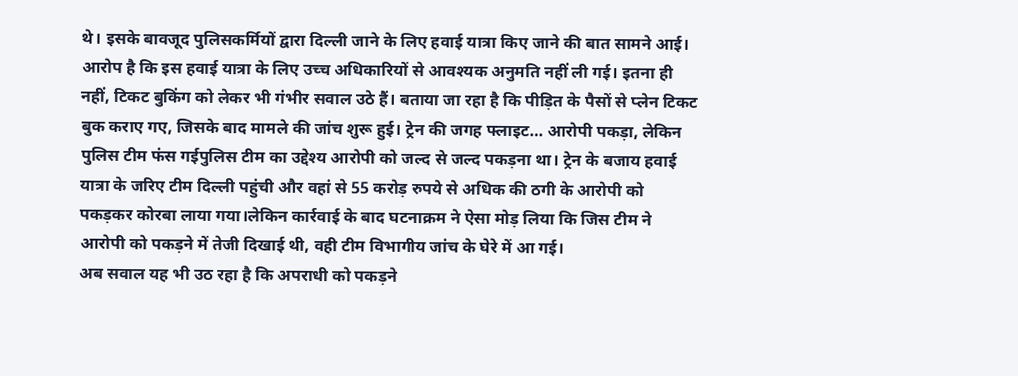थे। इसके बावजूद पुलिसकर्मियों द्वारा दिल्ली जाने के लिए हवाई यात्रा किए जाने की बात सामने आई।
आरोप है कि इस हवाई यात्रा के लिए उच्च अधिकारियों से आवश्यक अनुमति नहीं ली गई। इतना ही नहीं, टिकट बुकिंग को लेकर भी गंभीर सवाल उठे हैं। बताया जा रहा है कि पीड़ित के पैसों से प्लेन टिकट बुक कराए गए, जिसके बाद मामले की जांच शुरू हुई। ट्रेन की जगह फ्लाइट… आरोपी पकड़ा, लेकिन पुलिस टीम फंस गईपुलिस टीम का उद्देश्य आरोपी को जल्द से जल्द पकड़ना था। ट्रेन के बजाय हवाई यात्रा के जरिए टीम दिल्ली पहुंची और वहां से 55 करोड़ रुपये से अधिक की ठगी के आरोपी को पकड़कर कोरबा लाया गया।लेकिन कार्रवाई के बाद घटनाक्रम ने ऐसा मोड़ लिया कि जिस टीम ने आरोपी को पकड़ने में तेजी दिखाई थी, वही टीम विभागीय जांच के घेरे में आ गई।
अब सवाल यह भी उठ रहा है कि अपराधी को पकड़ने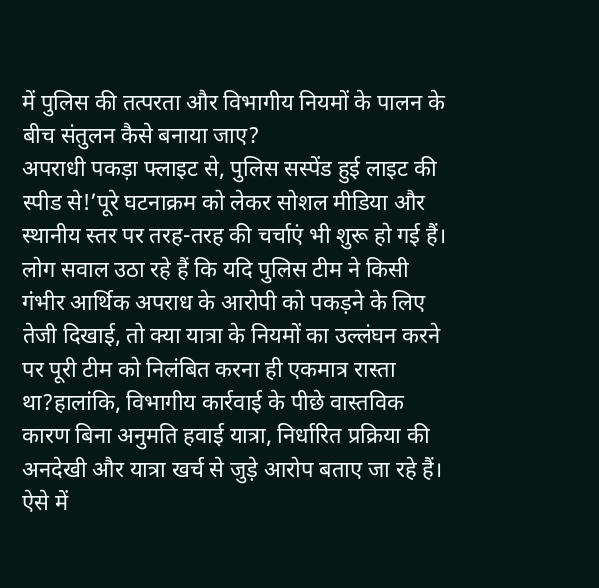में पुलिस की तत्परता और विभागीय नियमों के पालन के बीच संतुलन कैसे बनाया जाए?
अपराधी पकड़ा फ्लाइट से, पुलिस सस्पेंड हुई लाइट की स्पीड से!’पूरे घटनाक्रम को लेकर सोशल मीडिया और स्थानीय स्तर पर तरह-तरह की चर्चाएं भी शुरू हो गई हैं। लोग सवाल उठा रहे हैं कि यदि पुलिस टीम ने किसी गंभीर आर्थिक अपराध के आरोपी को पकड़ने के लिए तेजी दिखाई, तो क्या यात्रा के नियमों का उल्लंघन करने पर पूरी टीम को निलंबित करना ही एकमात्र रास्ता था?हालांकि, विभागीय कार्रवाई के पीछे वास्तविक कारण बिना अनुमति हवाई यात्रा, निर्धारित प्रक्रिया की अनदेखी और यात्रा खर्च से जुड़े आरोप बताए जा रहे हैं। ऐसे में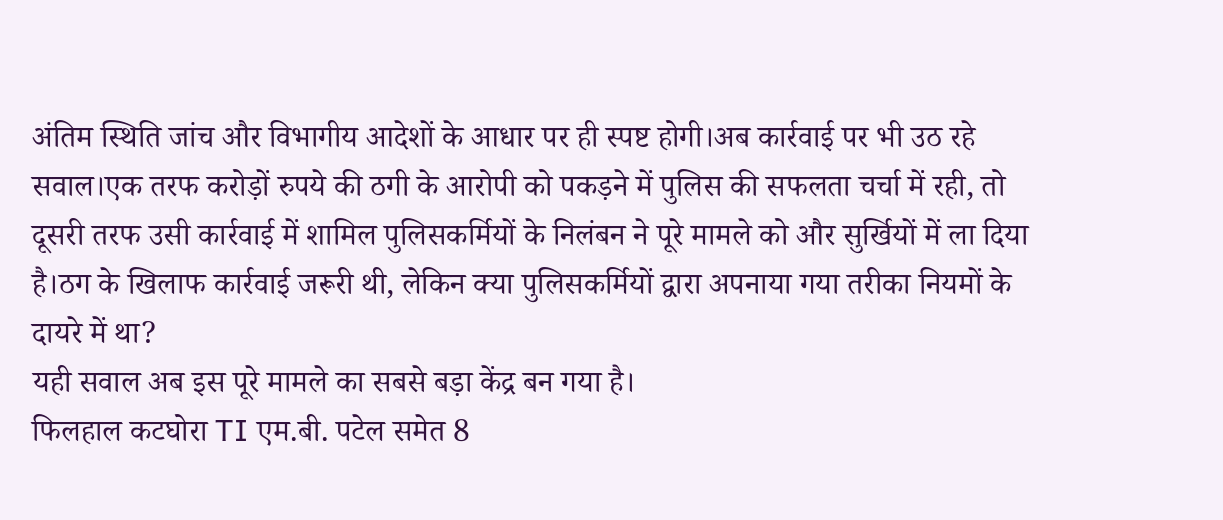अंतिम स्थिति जांच और विभागीय आदेशों के आधार पर ही स्पष्ट होगी।अब कार्रवाई पर भी उठ रहे सवाल।एक तरफ करोड़ों रुपये की ठगी के आरोपी को पकड़ने में पुलिस की सफलता चर्चा में रही, तो दूसरी तरफ उसी कार्रवाई में शामिल पुलिसकर्मियों के निलंबन ने पूरे मामले को और सुर्खियों में ला दिया है।ठग के खिलाफ कार्रवाई जरूरी थी, लेकिन क्या पुलिसकर्मियों द्वारा अपनाया गया तरीका नियमों के दायरे में था?
यही सवाल अब इस पूरे मामले का सबसे बड़ा केंद्र बन गया है।
फिलहाल कटघोरा TI एम.बी. पटेल समेत 8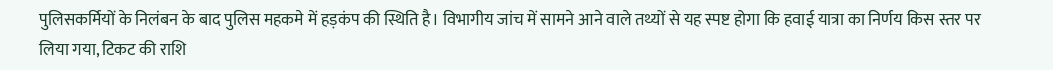पुलिसकर्मियों के निलंबन के बाद पुलिस महकमे में हड़कंप की स्थिति है। विभागीय जांच में सामने आने वाले तथ्यों से यह स्पष्ट होगा कि हवाई यात्रा का निर्णय किस स्तर पर लिया गया, टिकट की राशि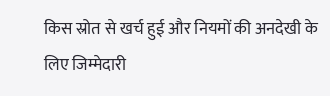किस स्रोत से खर्च हुई और नियमों की अनदेखी के लिए जिम्मेदारी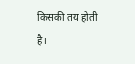किसकी तय होती है।